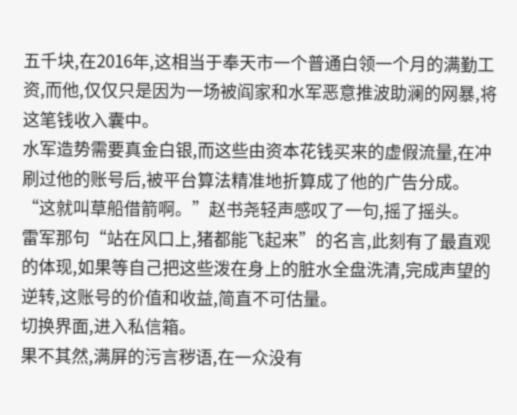五千块,在2016年,这相当于奉天市一个普通白领一个月的满勤工资,而他,仅仅只是因为一场被阎家和水军恶意推波助澜的网暴,将这笔钱收入囊中。
水军造势需要真金白银,而这些由资本花钱买来的虚假流量,在冲刷过他的账号后,被平台算法精准地折算成了他的广告分成。
“这就叫草船借箭啊。”赵书尧轻声感叹了一句,摇了摇头。
雷军那句“站在风口上,猪都能飞起来”的名言,此刻有了最直观的体现,如果等自己把这些泼在身上的脏水全盘洗清,完成声望的逆转,这账号的价值和收益,简直不可估量。
切换界面,进入私信箱。
果不其然,满屏的污言秽语,在一众没有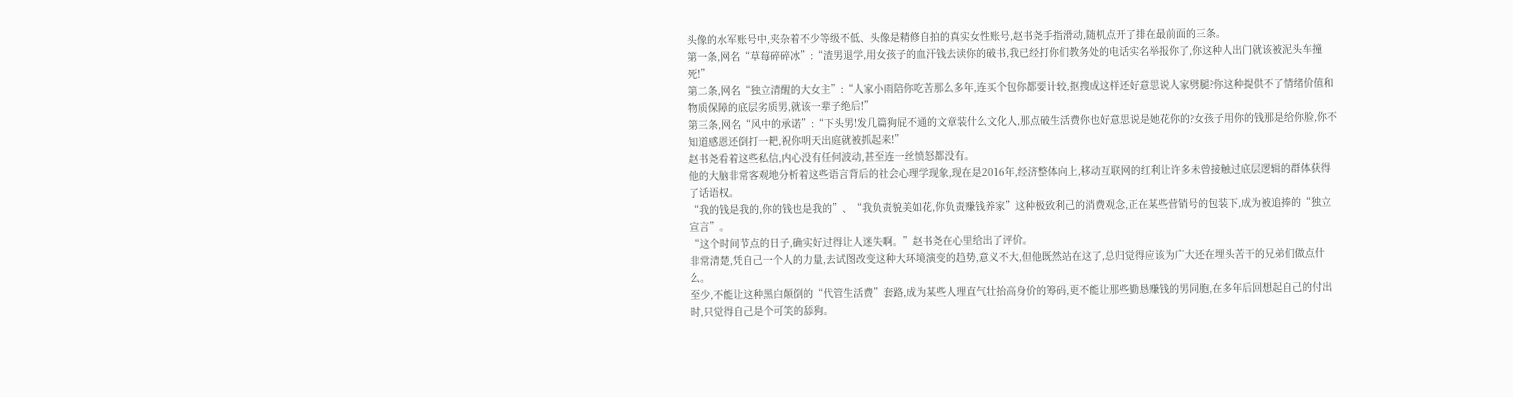头像的水军账号中,夹杂着不少等级不低、头像是精修自拍的真实女性账号,赵书尧手指滑动,随机点开了排在最前面的三条。
第一条,网名“草莓碎碎冰”:“渣男退学,用女孩子的血汗钱去读你的破书,我已经打你们教务处的电话实名举报你了,你这种人出门就该被泥头车撞死!”
第二条,网名“独立清醒的大女主”:“人家小雨陪你吃苦那么多年,连买个包你都要计较,抠搜成这样还好意思说人家劈腿?你这种提供不了情绪价值和物质保障的底层劣质男,就该一辈子绝后!”
第三条,网名“风中的承诺”:“下头男!发几篇狗屁不通的文章装什么文化人,那点破生活费你也好意思说是她花你的?女孩子用你的钱那是给你脸,你不知道感恩还倒打一耙,祝你明天出庭就被抓起来!”
赵书尧看着这些私信,内心没有任何波动,甚至连一丝愤怒都没有。
他的大脑非常客观地分析着这些语言背后的社会心理学现象,现在是2016年,经济整体向上,移动互联网的红利让许多未曾接触过底层逻辑的群体获得了话语权。
“我的钱是我的,你的钱也是我的”、“我负责貌美如花,你负责赚钱养家”这种极致利己的消费观念,正在某些营销号的包装下,成为被追捧的“独立宣言”。
“这个时间节点的日子,确实好过得让人迷失啊。”赵书尧在心里给出了评价。
非常清楚,凭自己一个人的力量,去试图改变这种大环境演变的趋势,意义不大,但他既然站在这了,总归觉得应该为广大还在埋头苦干的兄弟们做点什么。
至少,不能让这种黑白颠倒的“代管生活费”套路,成为某些人理直气壮抬高身价的筹码,更不能让那些勤恳赚钱的男同胞,在多年后回想起自己的付出时,只觉得自己是个可笑的舔狗。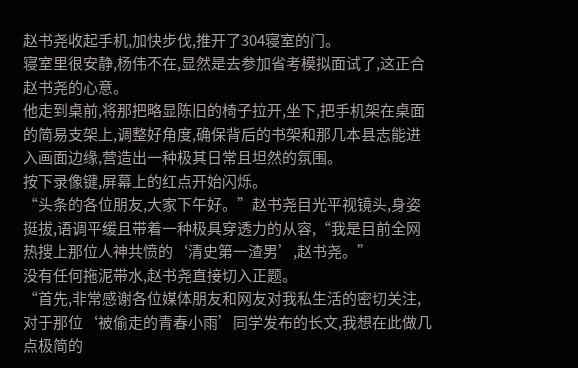赵书尧收起手机,加快步伐,推开了304寝室的门。
寝室里很安静,杨伟不在,显然是去参加省考模拟面试了,这正合赵书尧的心意。
他走到桌前,将那把略显陈旧的椅子拉开,坐下,把手机架在桌面的简易支架上,调整好角度,确保背后的书架和那几本县志能进入画面边缘,营造出一种极其日常且坦然的氛围。
按下录像键,屏幕上的红点开始闪烁。
“头条的各位朋友,大家下午好。”赵书尧目光平视镜头,身姿挺拔,语调平缓且带着一种极具穿透力的从容,“我是目前全网热搜上那位人神共愤的‘清史第一渣男’,赵书尧。”
没有任何拖泥带水,赵书尧直接切入正题。
“首先,非常感谢各位媒体朋友和网友对我私生活的密切关注,对于那位‘被偷走的青春小雨’同学发布的长文,我想在此做几点极简的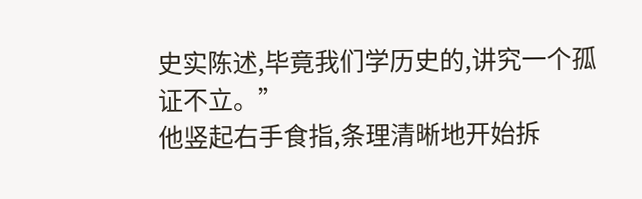史实陈述,毕竟我们学历史的,讲究一个孤证不立。”
他竖起右手食指,条理清晰地开始拆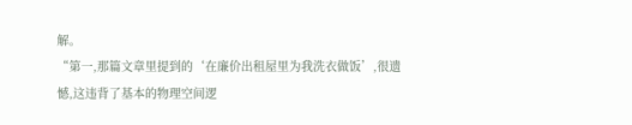解。
“第一,那篇文章里提到的‘在廉价出租屋里为我洗衣做饭’,很遗憾,这违背了基本的物理空间逻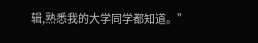辑,熟悉我的大学同学都知道。”